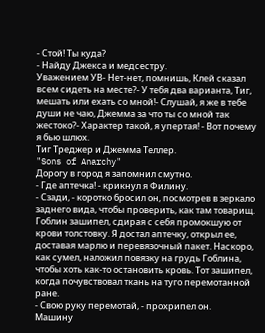- Стой! Ты куда?
- Найду Джекса и медсестру.
Уважением УВ- Нет-нет, помнишь, Клей сказал всем сидеть на месте?- У тебя два варианта, Тиг, мешать или ехать со мной!- Слушай, я же в тебе души не чаю, Джемма за что ты со мной так жестоко?- Характер такой, я упертая! - Вот почему я бью шлюх.
Тиг Треджер и Джемма Теллер.
"Sons of Anarchy"
Дорогу в город я запомнил смутно.
- Где аптечка! - крикнул я Филину.
- Сзади, - коротко бросил он, посмотрев в зеркало заднего вида, чтобы проверить, как там товарищ.
Гоблин зашипел, сдирая с себя промокшую от крови толстовку. Я достал аптечку, открыл ее, доставая марлю и перевязочный пакет. Наскоро, как сумел, наложил повязку на грудь Гоблина, чтобы хоть как-то остановить кровь. Тот зашипел, когда почувствовал ткань на туго перемотанной ране.
- Свою руку перемотай, - прохрипел он.
Машину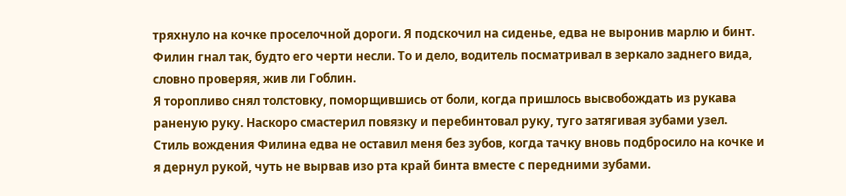тряхнуло на кочке проселочной дороги. Я подскочил на сиденье, едва не выронив марлю и бинт. Филин гнал так, будто его черти несли. То и дело, водитель посматривал в зеркало заднего вида, словно проверяя, жив ли Гоблин.
Я торопливо снял толстовку, поморщившись от боли, когда пришлось высвобождать из рукава раненую руку. Наскоро смастерил повязку и перебинтовал руку, туго затягивая зубами узел.
Стиль вождения Филина едва не оставил меня без зубов, когда тачку вновь подбросило на кочке и я дернул рукой, чуть не вырвав изо рта край бинта вместе с передними зубами.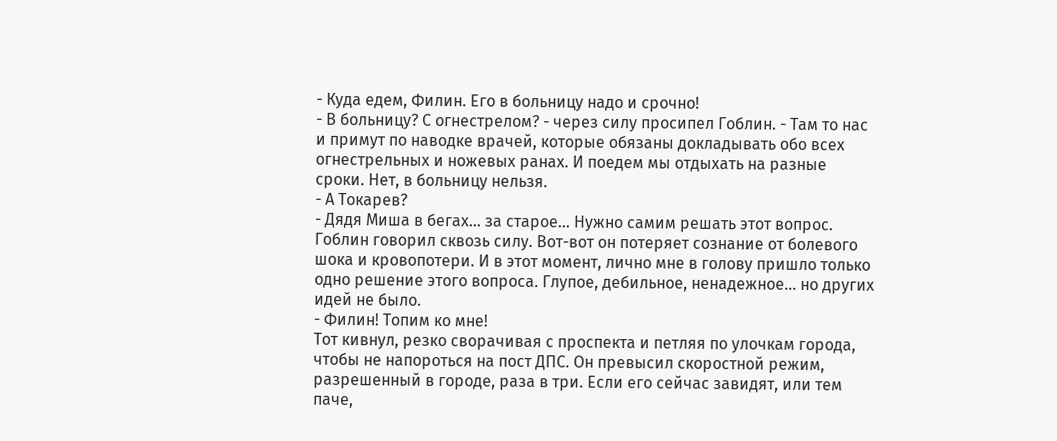- Куда едем, Филин. Его в больницу надо и срочно!
- В больницу? С огнестрелом? - через силу просипел Гоблин. - Там то нас и примут по наводке врачей, которые обязаны докладывать обо всех огнестрельных и ножевых ранах. И поедем мы отдыхать на разные сроки. Нет, в больницу нельзя.
- А Токарев?
- Дядя Миша в бегах… за старое… Нужно самим решать этот вопрос.
Гоблин говорил сквозь силу. Вот-вот он потеряет сознание от болевого шока и кровопотери. И в этот момент, лично мне в голову пришло только одно решение этого вопроса. Глупое, дебильное, ненадежное… но других идей не было.
- Филин! Топим ко мне!
Тот кивнул, резко сворачивая с проспекта и петляя по улочкам города, чтобы не напороться на пост ДПС. Он превысил скоростной режим, разрешенный в городе, раза в три. Если его сейчас завидят, или тем паче,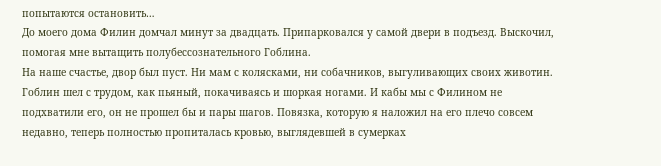попытаются остановить…
До моего дома Филин домчал минут за двадцать. Припарковался у самой двери в подъезд. Выскочил, помогая мне вытащить полубессознательного Гоблина.
На наше счастье, двор был пуст. Ни мам с колясками, ни собачников, выгуливающих своих животин. Гоблин шел с трудом, как пьяный, покачиваясь и шоркая ногами. И кабы мы с Филином не подхватили его, он не прошел бы и пары шагов. Повязка, которую я наложил на его плечо совсем недавно, теперь полностью пропиталась кровью, выглядевшей в сумерках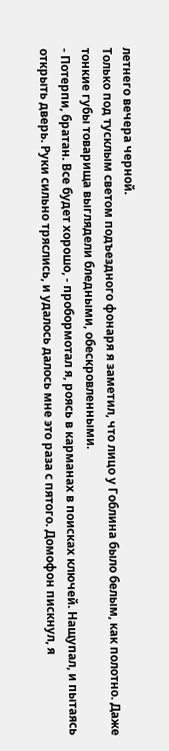летнего вечера черной.
Только под тусклым светом подъездного фонаря я заметил, что лицо у Гоблина было белым, как полотно. Даже тонкие губы товарища выглядели бледными, обескровленными.
- Потерпи, братан. Все будет хорошо, - пробормотал я, роясь в карманах в поисках ключей. Нащупал, и пытаясь открыть дверь. Руки сильно тряслись, и удалось далось мне это раза с пятого. Домофон пискнул, я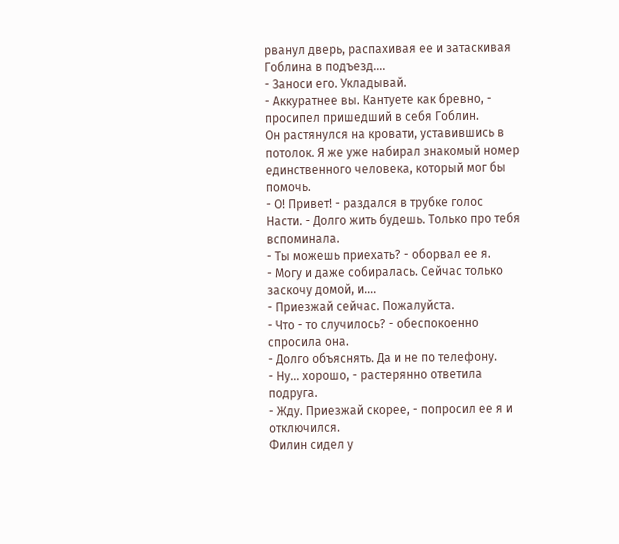рванул дверь, распахивая ее и затаскивая Гоблина в подъезд….
- Заноси его. Укладывай.
- Аккуратнее вы. Кантуете как бревно, - просипел пришедший в себя Гоблин.
Он растянулся на кровати, уставившись в потолок. Я же уже набирал знакомый номер единственного человека, который мог бы помочь.
- О! Привет! - раздался в трубке голос Насти. - Долго жить будешь. Только про тебя вспоминала.
- Ты можешь приехать? - оборвал ее я.
- Могу и даже собиралась. Сейчас только заскочу домой, и….
- Приезжай сейчас. Пожалуйста.
- Что - то случилось? - обеспокоенно спросила она.
- Долго объяснять. Да и не по телефону.
- Ну… хорошо, - растерянно ответила подруга.
- Жду. Приезжай скорее, - попросил ее я и отключился.
Филин сидел у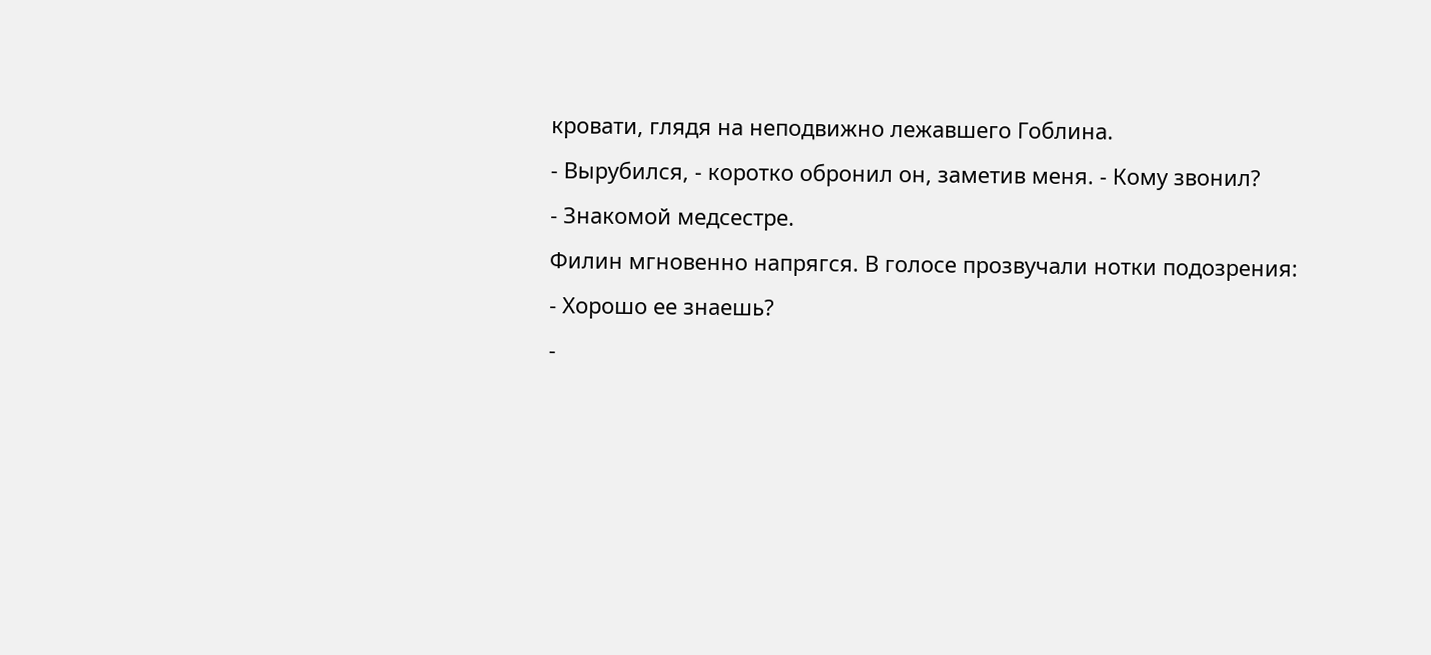кровати, глядя на неподвижно лежавшего Гоблина.
- Вырубился, - коротко обронил он, заметив меня. - Кому звонил?
- Знакомой медсестре.
Филин мгновенно напрягся. В голосе прозвучали нотки подозрения:
- Хорошо ее знаешь?
-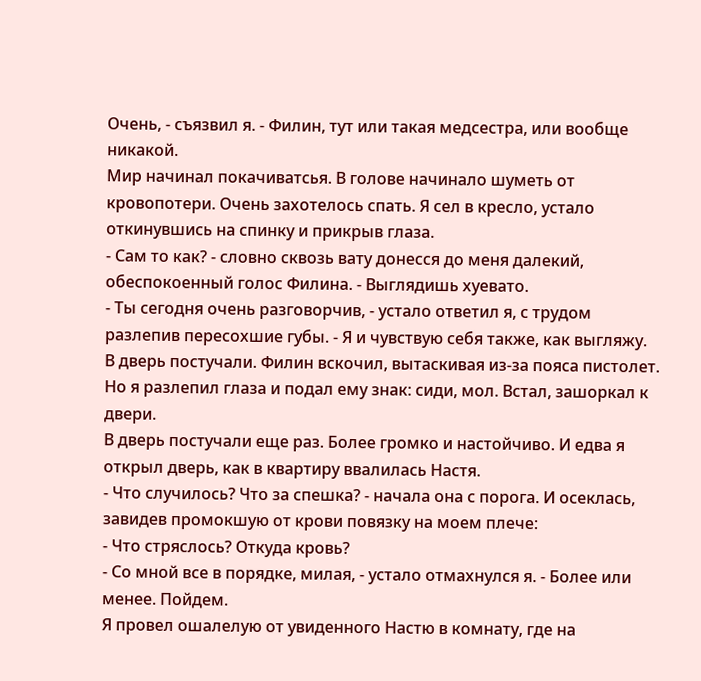Очень, - съязвил я. - Филин, тут или такая медсестра, или вообще никакой.
Мир начинал покачиватсья. В голове начинало шуметь от кровопотери. Очень захотелось спать. Я сел в кресло, устало откинувшись на спинку и прикрыв глаза.
- Сам то как? - словно сквозь вату донесся до меня далекий, обеспокоенный голос Филина. - Выглядишь хуевато.
- Ты сегодня очень разговорчив, - устало ответил я, с трудом разлепив пересохшие губы. - Я и чувствую себя также, как выгляжу.
В дверь постучали. Филин вскочил, вытаскивая из-за пояса пистолет. Но я разлепил глаза и подал ему знак: сиди, мол. Встал, зашоркал к двери.
В дверь постучали еще раз. Более громко и настойчиво. И едва я открыл дверь, как в квартиру ввалилась Настя.
- Что случилось? Что за спешка? - начала она с порога. И осеклась, завидев промокшую от крови повязку на моем плече:
- Что стряслось? Откуда кровь?
- Со мной все в порядке, милая, - устало отмахнулся я. - Более или менее. Пойдем.
Я провел ошалелую от увиденного Настю в комнату, где на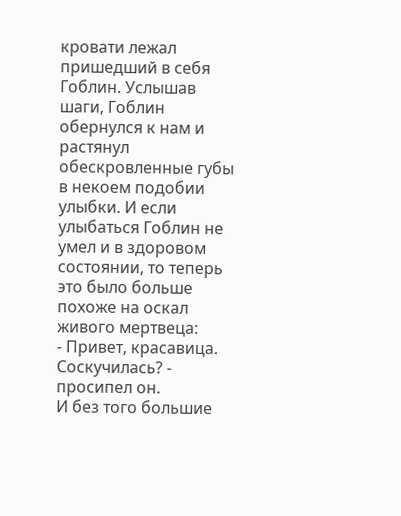кровати лежал пришедший в себя Гоблин. Услышав шаги, Гоблин обернулся к нам и растянул обескровленные губы в некоем подобии улыбки. И если улыбаться Гоблин не умел и в здоровом состоянии, то теперь это было больше похоже на оскал живого мертвеца:
- Привет, красавица. Соскучилась? - просипел он.
И без того большие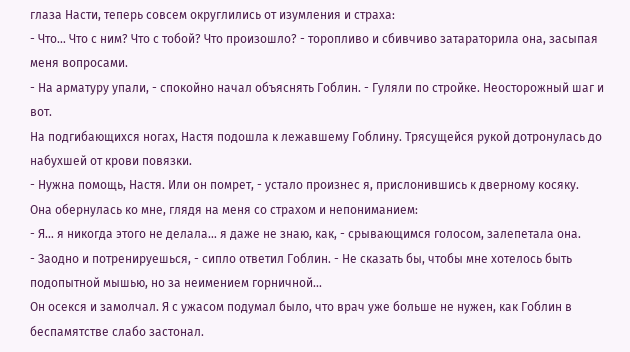глаза Насти, теперь совсем округлились от изумления и страха:
- Что… Что с ним? Что с тобой? Что произошло? - торопливо и сбивчиво затараторила она, засыпая меня вопросами.
- На арматуру упали, - спокойно начал объяснять Гоблин. - Гуляли по стройке. Неосторожный шаг и вот.
На подгибающихся ногах, Настя подошла к лежавшему Гоблину. Трясущейся рукой дотронулась до набухшей от крови повязки.
- Нужна помощь, Настя. Или он помрет, - устало произнес я, прислонившись к дверному косяку.
Она обернулась ко мне, глядя на меня со страхом и непониманием:
- Я… я никогда этого не делала… я даже не знаю, как, - срывающимся голосом, залепетала она.
- Заодно и потренируешься, - сипло ответил Гоблин. - Не сказать бы, чтобы мне хотелось быть подопытной мышью, но за неимением горничной...
Он осекся и замолчал. Я с ужасом подумал было, что врач уже больше не нужен, как Гоблин в беспамятстве слабо застонал.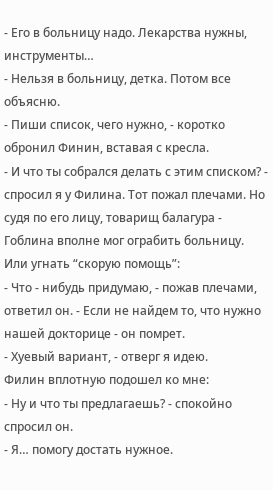- Его в больницу надо. Лекарства нужны, инструменты…
- Нельзя в больницу, детка. Потом все объясню.
- Пиши список, чего нужно, - коротко обронил Финин, вставая с кресла.
- И что ты собрался делать с этим списком? - спросил я у Филина. Тот пожал плечами. Но судя по его лицу, товарищ балагура - Гоблина вполне мог ограбить больницу. Или угнать “скорую помощь”:
- Что - нибудь придумаю, - пожав плечами, ответил он. - Если не найдем то, что нужно нашей докторице - он помрет.
- Хуевый вариант, - отверг я идею.
Филин вплотную подошел ко мне:
- Ну и что ты предлагаешь? - спокойно спросил он.
- Я… помогу достать нужное.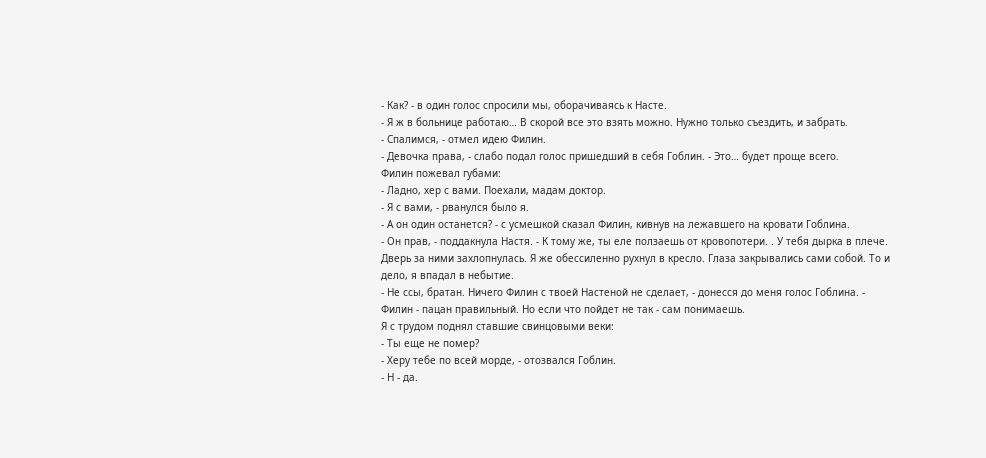- Как? - в один голос спросили мы, оборачиваясь к Насте.
- Я ж в больнице работаю… В скорой все это взять можно. Нужно только съездить, и забрать.
- Спалимся, - отмел идею Филин.
- Девочка права, - слабо подал голос пришедший в себя Гоблин. - Это… будет проще всего.
Филин пожевал губами:
- Ладно, хер с вами. Поехали, мадам доктор.
- Я с вами, - рванулся было я.
- А он один останется? - с усмешкой сказал Филин, кивнув на лежавшего на кровати Гоблина.
- Он прав, - поддакнула Настя. - К тому же, ты еле ползаешь от кровопотери. . У тебя дырка в плече.
Дверь за ними захлопнулась. Я же обессиленно рухнул в кресло. Глаза закрывались сами собой. То и дело, я впадал в небытие.
- Не ссы, братан. Ничего Филин с твоей Настеной не сделает, - донесся до меня голос Гоблина. - Филин - пацан правильный. Но если что пойдет не так - сам понимаешь.
Я с трудом поднял ставшие свинцовыми веки:
- Ты еще не помер?
- Херу тебе по всей морде, - отозвался Гоблин.
- Н - да.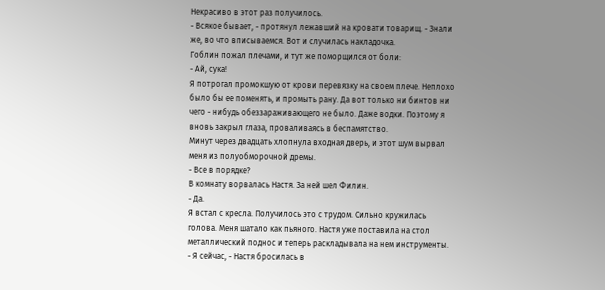Некрасиво в этот раз получилось.
- Всякое бывает, - протянул лежавший на кровати товарищ. - Знали же, во что вписываемся. Вот и случилась накладочка.
Гоблин пожал плечами, и тут же поморщился от боли:
- Ай, сука!
Я потрогал промокшую от крови перевязку на своем плече. Неплохо было бы ее поменять, и промыть рану. Да вот только ни бинтов ни чего - нибудь обеззараживающего не было. Даже водки. Поэтому я вновь закрыл глаза, проваливаясь в беспамятство.
Минут через двадцать хлопнула входная дверь, и этот шум вырвал меня из полуобморочной дремы.
- Все в порядке?
В комнату ворвалась Настя. За ней шел Филин.
- Да.
Я встал с кресла. Получилось это с трудом. Сильно кружилась голова. Меня шатало как пьяного. Настя уже поставила на стол металлический поднос и теперь раскладывала на нем инструменты.
- Я сейчас, - Настя бросилась в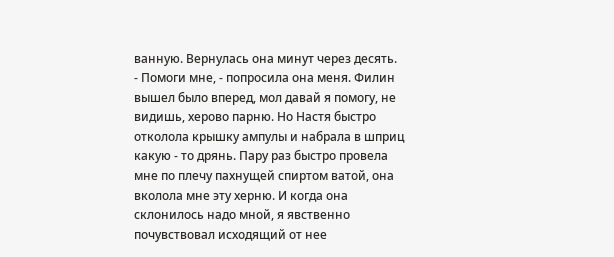ванную. Вернулась она минут через десять.
- Помоги мне, - попросила она меня. Филин вышел было вперед, мол давай я помогу, не видишь, херово парню. Но Настя быстро отколола крышку ампулы и набрала в шприц какую - то дрянь. Пару раз быстро провела мне по плечу пахнущей спиртом ватой, она вколола мне эту херню. И когда она склонилось надо мной, я явственно почувствовал исходящий от нее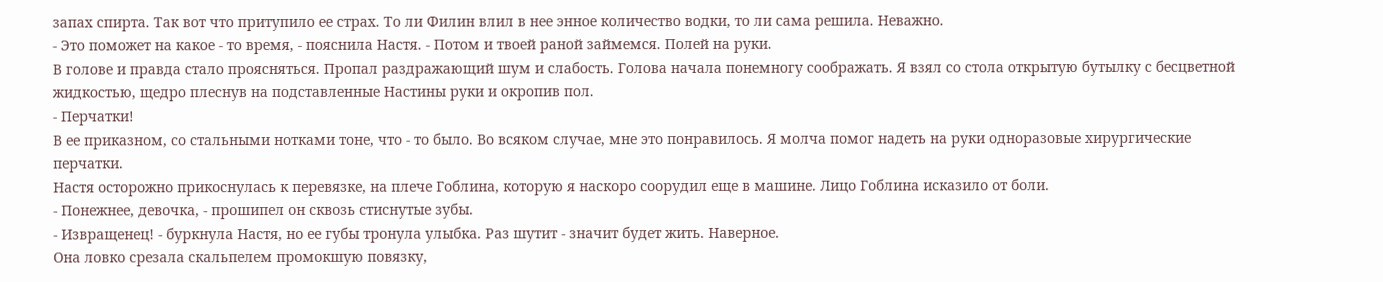запах спирта. Так вот что притупило ее страх. То ли Филин влил в нее энное количество водки, то ли сама решила. Неважно.
- Это поможет на какое - то время, - пояснила Настя. - Потом и твоей раной займемся. Полей на руки.
В голове и правда стало проясняться. Пропал раздражающий шум и слабость. Голова начала понемногу соображать. Я взял со стола открытую бутылку с бесцветной жидкостью, щедро плеснув на подставленные Настины руки и окропив пол.
- Перчатки!
В ее приказном, со стальными нотками тоне, что - то было. Во всяком случае, мне это понравилось. Я молча помог надеть на руки одноразовые хирургические перчатки.
Настя осторожно прикоснулась к перевязке, на плече Гоблина, которую я наскоро соорудил еще в машине. Лицо Гоблина исказило от боли.
- Понежнее, девочка, - прошипел он сквозь стиснутые зубы.
- Извращенец! - буркнула Настя, но ее губы тронула улыбка. Раз шутит - значит будет жить. Наверное.
Она ловко срезала скальпелем промокшую повязку,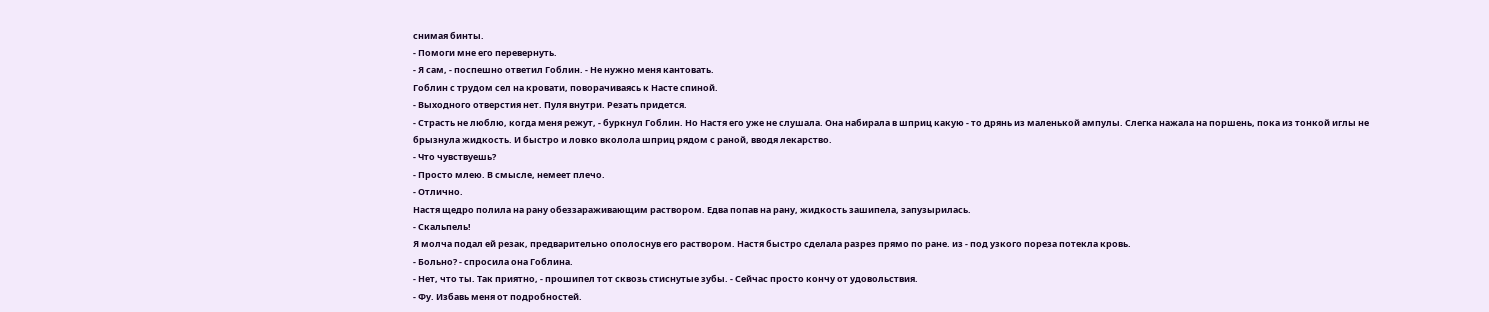снимая бинты.
- Помоги мне его перевернуть.
- Я сам, - поспешно ответил Гоблин. - Не нужно меня кантовать.
Гоблин с трудом сел на кровати, поворачиваясь к Насте спиной.
- Выходного отверстия нет. Пуля внутри. Резать придется.
- Страсть не люблю, когда меня режут, - буркнул Гоблин. Но Настя его уже не слушала. Она набирала в шприц какую - то дрянь из маленькой ампулы. Слегка нажала на поршень, пока из тонкой иглы не брызнула жидкость. И быстро и ловко вколола шприц рядом с раной, вводя лекарство.
- Что чувствуешь?
- Просто млею. В смысле, немеет плечо.
- Отлично.
Настя щедро полила на рану обеззараживающим раствором. Едва попав на рану, жидкость зашипела, запузырилась.
- Скальпель!
Я молча подал ей резак, предварительно ополоснув его раствором. Настя быстро сделала разрез прямо по ране. из - под узкого пореза потекла кровь.
- Больно? - спросила она Гоблина.
- Нет, что ты. Так приятно, - прошипел тот сквозь стиснутые зубы. - Сейчас просто кончу от удовольствия.
- Фу. Избавь меня от подробностей.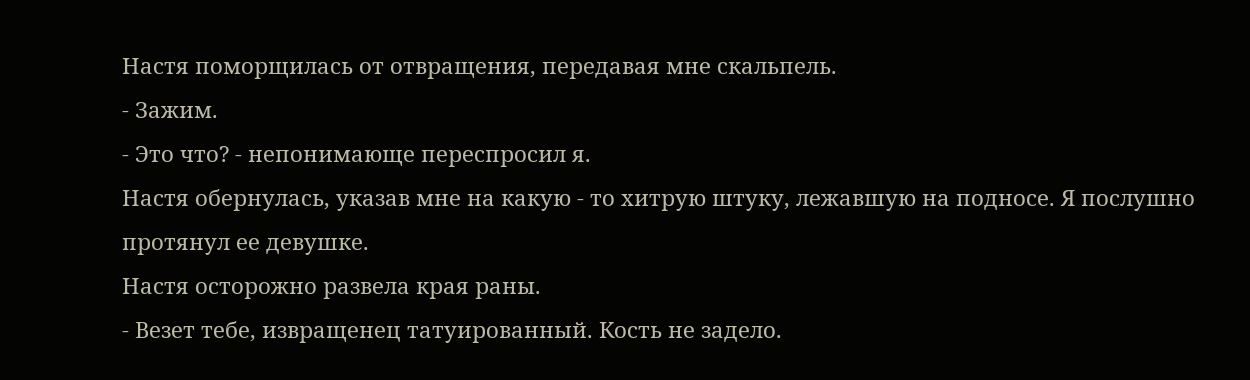Настя поморщилась от отвращения, передавая мне скальпель.
- Зажим.
- Это что? - непонимающе переспросил я.
Настя обернулась, указав мне на какую - то хитрую штуку, лежавшую на подносе. Я послушно протянул ее девушке.
Настя осторожно развела края раны.
- Везет тебе, извращенец татуированный. Кость не задело.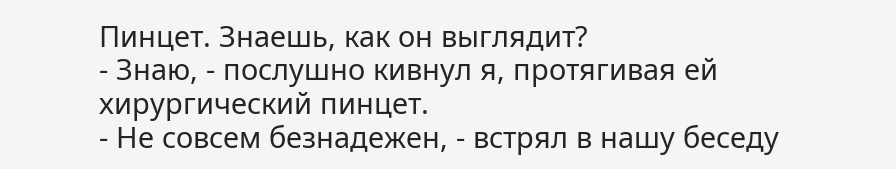Пинцет. Знаешь, как он выглядит?
- Знаю, - послушно кивнул я, протягивая ей хирургический пинцет.
- Не совсем безнадежен, - встрял в нашу беседу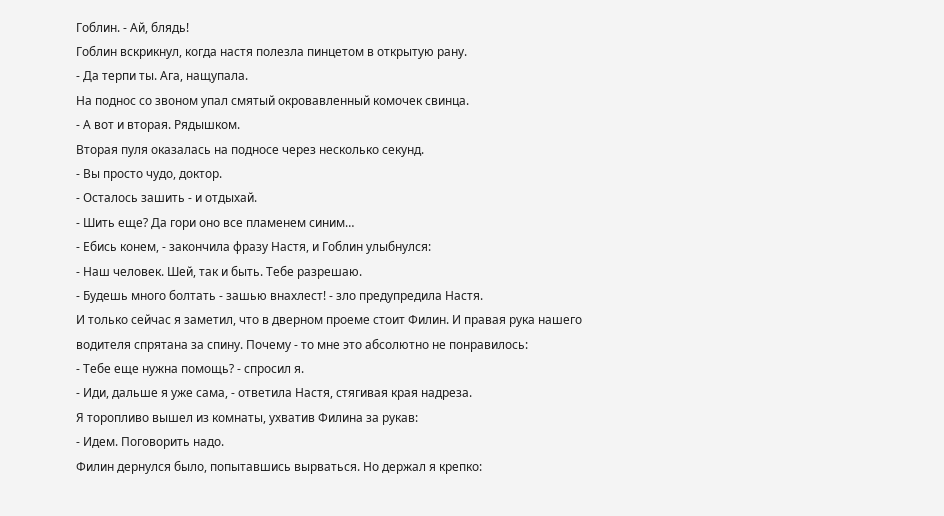Гоблин. - Ай, блядь!
Гоблин вскрикнул, когда настя полезла пинцетом в открытую рану.
- Да терпи ты. Ага, нащупала.
На поднос со звоном упал смятый окровавленный комочек свинца.
- А вот и вторая. Рядышком.
Вторая пуля оказалась на подносе через несколько секунд.
- Вы просто чудо, доктор.
- Осталось зашить - и отдыхай.
- Шить еще? Да гори оно все пламенем синим…
- Ебись конем, - закончила фразу Настя, и Гоблин улыбнулся:
- Наш человек. Шей, так и быть. Тебе разрешаю.
- Будешь много болтать - зашью внахлест! - зло предупредила Настя.
И только сейчас я заметил, что в дверном проеме стоит Филин. И правая рука нашего водителя спрятана за спину. Почему - то мне это абсолютно не понравилось:
- Тебе еще нужна помощь? - спросил я.
- Иди, дальше я уже сама, - ответила Настя, стягивая края надреза.
Я торопливо вышел из комнаты, ухватив Филина за рукав:
- Идем. Поговорить надо.
Филин дернулся было, попытавшись вырваться. Но держал я крепко: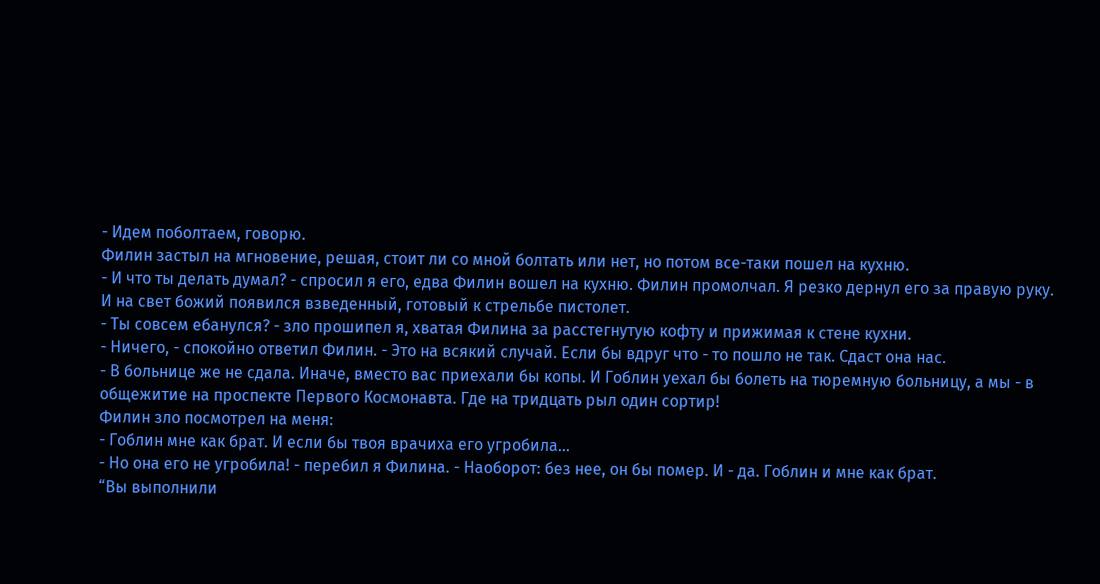- Идем поболтаем, говорю.
Филин застыл на мгновение, решая, стоит ли со мной болтать или нет, но потом все-таки пошел на кухню.
- И что ты делать думал? - спросил я его, едва Филин вошел на кухню. Филин промолчал. Я резко дернул его за правую руку. И на свет божий появился взведенный, готовый к стрельбе пистолет.
- Ты совсем ебанулся? - зло прошипел я, хватая Филина за расстегнутую кофту и прижимая к стене кухни.
- Ничего, - спокойно ответил Филин. - Это на всякий случай. Если бы вдруг что - то пошло не так. Сдаст она нас.
- В больнице же не сдала. Иначе, вместо вас приехали бы копы. И Гоблин уехал бы болеть на тюремную больницу, а мы - в общежитие на проспекте Первого Космонавта. Где на тридцать рыл один сортир!
Филин зло посмотрел на меня:
- Гоблин мне как брат. И если бы твоя врачиха его угробила…
- Но она его не угробила! - перебил я Филина. - Наоборот: без нее, он бы помер. И - да. Гоблин и мне как брат.
“Вы выполнили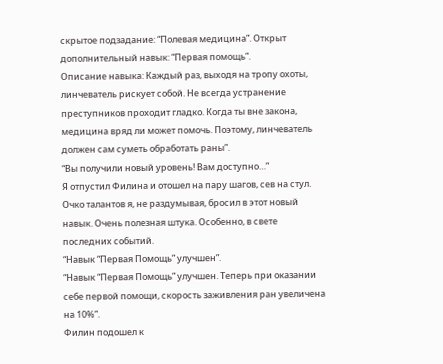скрытое подзадание: “Полевая медицина”. Открыт дополнительный навык: “Первая помощь”.
Описание навыка: Каждый раз, выходя на тропу охоты, линчеватель рискует собой. Не всегда устранение преступников проходит гладко. Когда ты вне закона, медицина вряд ли может помочь. Поэтому, линчеватель должен сам суметь обработать раны”.
“Вы получили новый уровень! Вам доступно…”
Я отпустил Филина и отошел на пару шагов, сев на стул. Очко талантов я, не раздумывая, бросил в этот новый навык. Очень полезная штука. Особенно, в свете последних событий.
“Навык “Первая Помощь” улучшен”.
“Навык “Первая Помощь” улучшен. Теперь при оказании себе первой помощи, скорость заживления ран увеличена на 10%”.
Филин подошел к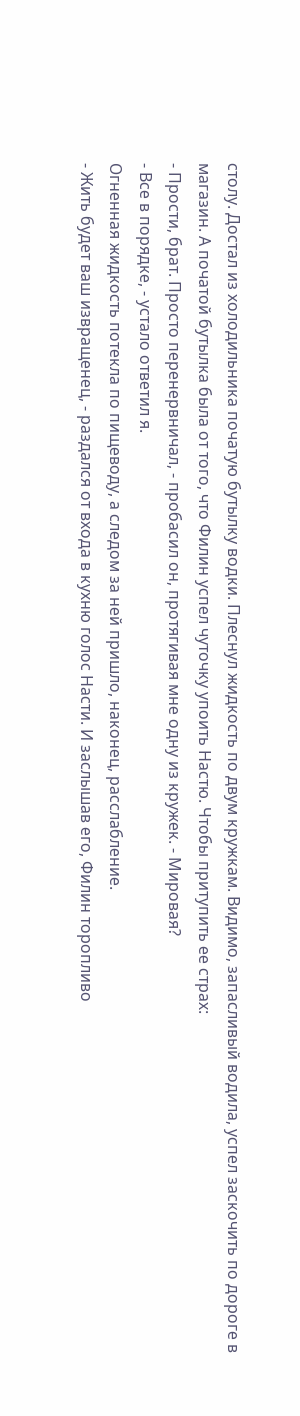столу. Достал из холодильника початую бутылку водки. Плеснул жидкость по двум кружкам. Видимо, запасливый водила, успел заскочить по дороге в магазин. А початой бутылка была от того, что Филин успел чуточку упоить Настю. Чтобы притупить ее страх:
- Прости, брат. Просто перенервничал, - пробасил он, протягивая мне одну из кружек. - Мировая?
- Все в порядке, - устало ответил я.
Огненная жидкость потекла по пищеводу, а следом за ней пришло, наконец, расслабление.
- Жить будет ваш извращенец, - раздался от входа в кухню голос Насти. И заслышав его, Филин торопливо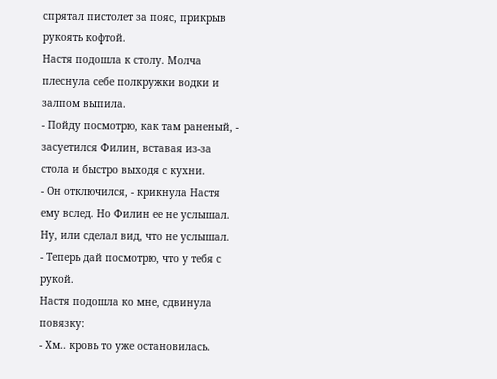спрятал пистолет за пояс, прикрыв рукоять кофтой.
Настя подошла к столу. Молча плеснула себе полкружки водки и залпом выпила.
- Пойду посмотрю, как там раненый, - засуетился Филин, вставая из-за стола и быстро выходя с кухни.
- Он отключился, - крикнула Настя ему вслед. Но Филин ее не услышал. Ну, или сделал вид, что не услышал.
- Теперь дай посмотрю, что у тебя с рукой.
Настя подошла ко мне, сдвинула повязку:
- Хм.. кровь то уже остановилась.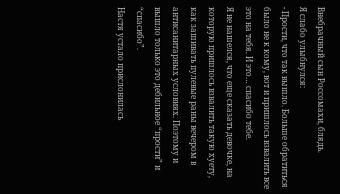Внебрачный сын Россомахи, блядь.
Я слабо улыбнулся:
- Прости, что так вышло. Больше обратиться было не к кому, вот и пришлось взвалить все это на тебя. И это… спасибо тебе.
Я не нашелся, что еще сказать девочке, на которую пришлось взвалить такую хуету, как зашивать пулевые раны вечером в антисанитарных условиях. Поэтому и вышло только это дебильное “прости” и “спасибо”.
Настя устало прислонилась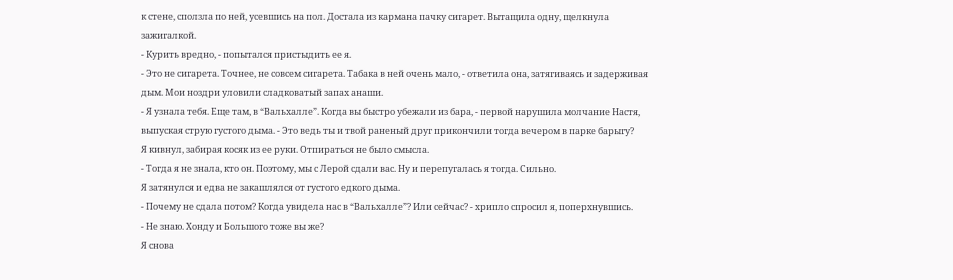к стене, сползла по ней, усевшись на пол. Достала из кармана пачку сигарет. Вытащила одну, щелкнула зажигалкой.
- Курить вредно, - попытался пристыдить ее я.
- Это не сигарета. Точнее, не совсем сигарета. Табака в ней очень мало, - ответила она, затягиваясь и задерживая дым. Мои ноздри уловили сладковатый запах анаши.
- Я узнала тебя. Еще там, в “Вальхалле”. Когда вы быстро убежали из бара, - первой нарушила молчание Настя, выпуская струю густого дыма. - Это ведь ты и твой раненый друг прикончили тогда вечером в парке барыгу?
Я кивнул, забирая косяк из ее руки. Отпираться не было смысла.
- Тогда я не знала, кто он. Поэтому, мы с Лерой сдали вас. Ну и перепугалась я тогда. Сильно.
Я затянулся и едва не закашлялся от густого едкого дыма.
- Почему не сдала потом? Когда увидела нас в “Вальхалле”? Или сейчас? - хрипло спросил я, поперхнувшись.
- Не знаю. Хонду и Большого тоже вы же?
Я снова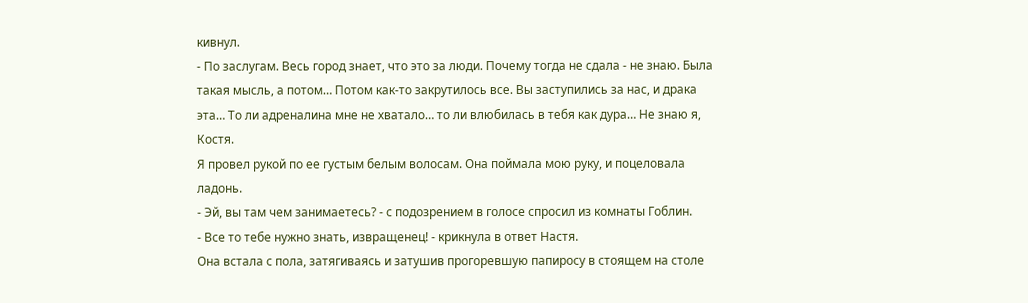кивнул.
- По заслугам. Весь город знает, что это за люди. Почему тогда не сдала - не знаю. Была такая мысль, а потом… Потом как-то закрутилось все. Вы заступились за нас, и драка эта… То ли адреналина мне не хватало… то ли влюбилась в тебя как дура… Не знаю я, Костя.
Я провел рукой по ее густым белым волосам. Она поймала мою руку, и поцеловала ладонь.
- Эй, вы там чем занимаетесь? - с подозрением в голосе спросил из комнаты Гоблин.
- Все то тебе нужно знать, извращенец! - крикнула в ответ Настя.
Она встала с пола, затягиваясь и затушив прогоревшую папиросу в стоящем на столе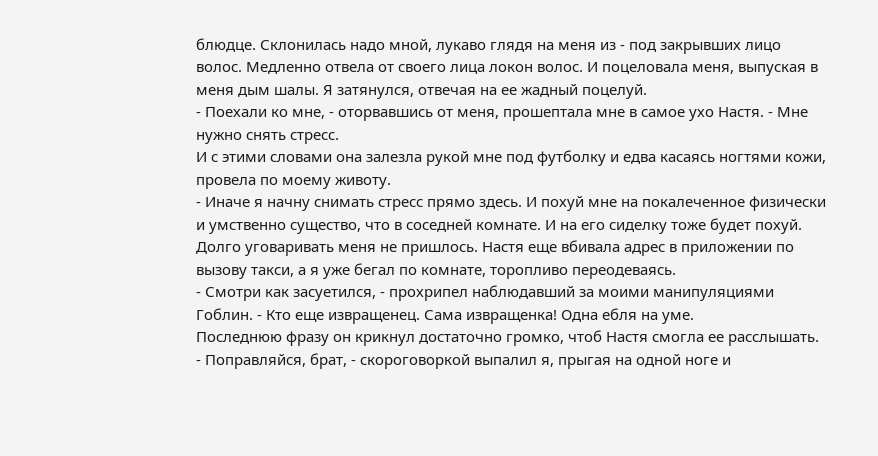блюдце. Склонилась надо мной, лукаво глядя на меня из - под закрывших лицо волос. Медленно отвела от своего лица локон волос. И поцеловала меня, выпуская в меня дым шалы. Я затянулся, отвечая на ее жадный поцелуй.
- Поехали ко мне, - оторвавшись от меня, прошептала мне в самое ухо Настя. - Мне нужно снять стресс.
И с этими словами она залезла рукой мне под футболку и едва касаясь ногтями кожи, провела по моему животу.
- Иначе я начну снимать стресс прямо здесь. И похуй мне на покалеченное физически и умственно существо, что в соседней комнате. И на его сиделку тоже будет похуй.
Долго уговаривать меня не пришлось. Настя еще вбивала адрес в приложении по вызову такси, а я уже бегал по комнате, торопливо переодеваясь.
- Смотри как засуетился, - прохрипел наблюдавший за моими манипуляциями Гоблин. - Кто еще извращенец. Сама извращенка! Одна ебля на уме.
Последнюю фразу он крикнул достаточно громко, чтоб Настя смогла ее расслышать.
- Поправляйся, брат, - скороговоркой выпалил я, прыгая на одной ноге и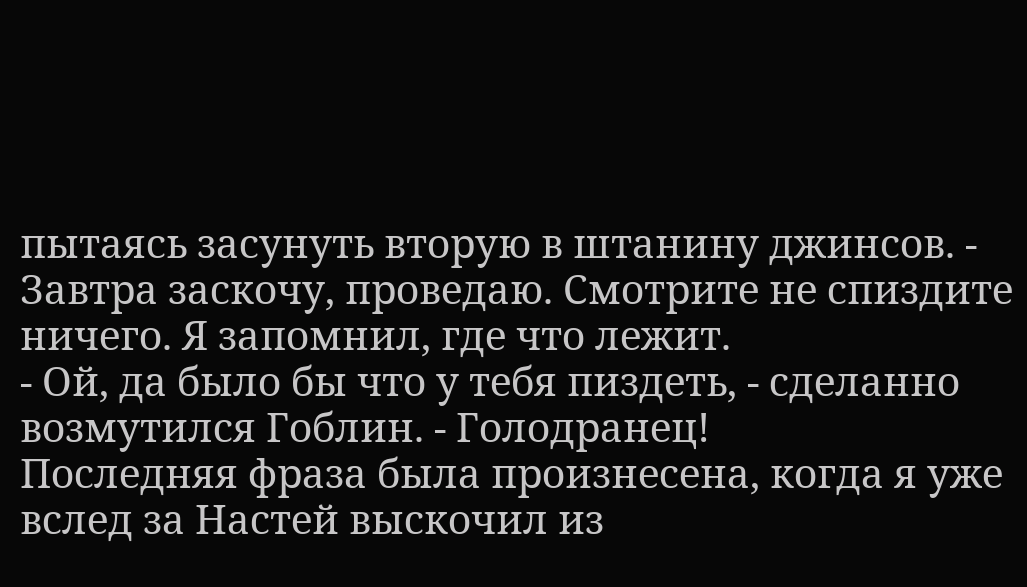пытаясь засунуть вторую в штанину джинсов. - Завтра заскочу, проведаю. Смотрите не спиздите ничего. Я запомнил, где что лежит.
- Ой, да было бы что у тебя пиздеть, - сделанно возмутился Гоблин. - Голодранец!
Последняя фраза была произнесена, когда я уже вслед за Настей выскочил из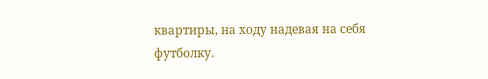квартиры, на ходу надевая на себя футболку.